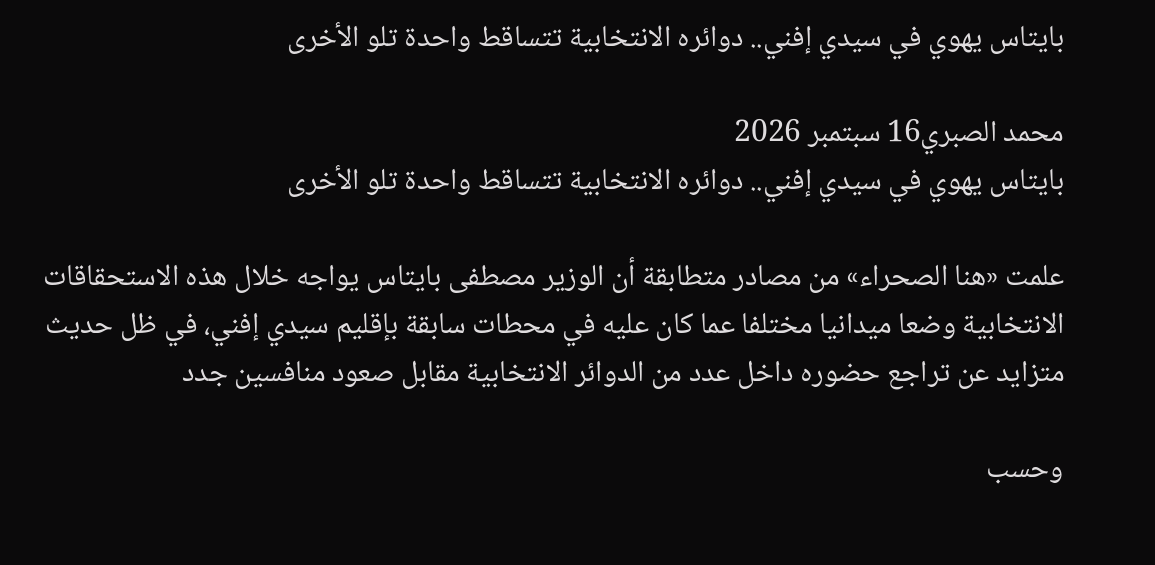بايتاس يهوي في سيدي إفني.. دوائره الانتخابية تتساقط واحدة تلو الأخرى

محمد الصبري16 سبتمبر 2026
بايتاس يهوي في سيدي إفني.. دوائره الانتخابية تتساقط واحدة تلو الأخرى

علمت «هنا الصحراء» من مصادر متطابقة أن الوزير مصطفى بايتاس يواجه خلال هذه الاستحقاقات الانتخابية وضعا ميدانيا مختلفا عما كان عليه في محطات سابقة بإقليم سيدي إفني، في ظل حديث متزايد عن تراجع حضوره داخل عدد من الدوائر الانتخابية مقابل صعود منافسين جدد

وحسب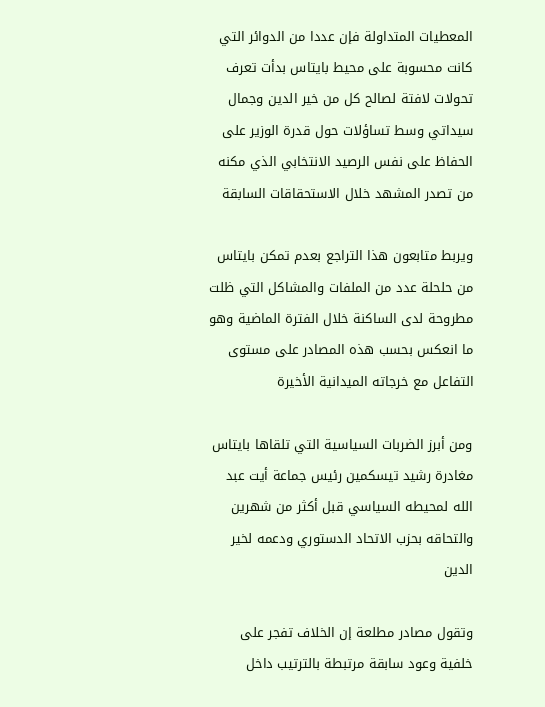المعطيات المتداولة فإن عددا من الدوائر التي كانت محسوبة على محيط بايتاس بدأت تعرف تحولات لافتة لصالح كل من خير الدين وجمال سيداتي وسط تساؤلات حول قدرة الوزير على الحفاظ على نفس الرصيد الانتخابي الذي مكنه من تصدر المشهد خلال الاستحقاقات السابقة

ويربط متابعون هذا التراجع بعدم تمكن بايتاس من حلحلة عدد من الملفات والمشاكل التي ظلت مطروحة لدى الساكنة خلال الفترة الماضية وهو ما انعكس بحسب هذه المصادر على مستوى التفاعل مع خرجاته الميدانية الأخيرة

ومن أبرز الضربات السياسية التي تلقاها بايتاس مغادرة رشيد تيسكمين رئيس جماعة أيت عبد الله لمحيطه السياسي قبل أكثر من شهرين والتحاقه بحزب الاتحاد الدستوري ودعمه لخير الدين

وتقول مصادر مطلعة إن الخلاف تفجر على خلفية وعود سابقة مرتبطة بالترتيب داخل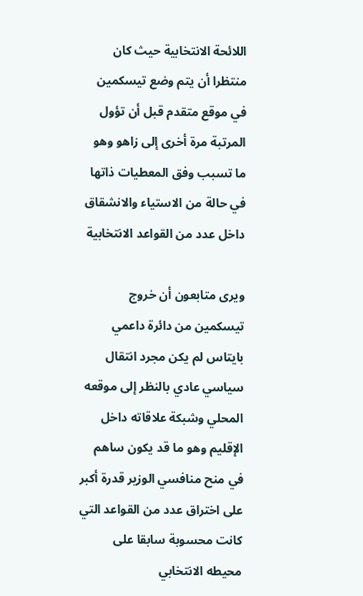اللائحة الانتخابية حيث كان منتظرا أن يتم وضع تيسكمين في موقع متقدم قبل أن تؤول المرتبة مرة أخرى إلى زاهو وهو ما تسبب وفق المعطيات ذاتها في حالة من الاستياء والانشقاق داخل عدد من القواعد الانتخابية

ويرى متابعون أن خروج تيسكمين من دائرة داعمي بايتاس لم يكن مجرد انتقال سياسي عادي بالنظر إلى موقعه المحلي وشبكة علاقاته داخل الإقليم وهو ما قد يكون ساهم في منح منافسي الوزير قدرة أكبر على اختراق عدد من القواعد التي كانت محسوبة سابقا على محيطه الانتخابي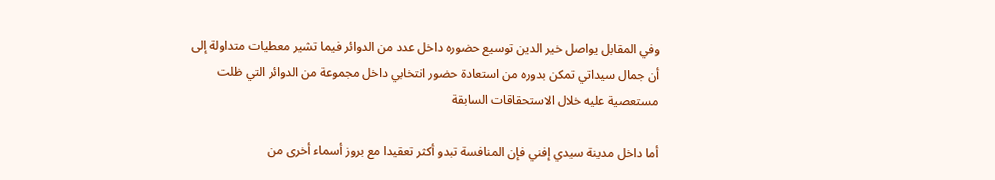وفي المقابل يواصل خير الدين توسيع حضوره داخل عدد من الدوائر فيما تشير معطيات متداولة إلى أن جمال سيداتي تمكن بدوره من استعادة حضور انتخابي داخل مجموعة من الدوائر التي ظلت مستعصية عليه خلال الاستحقاقات السابقة

أما داخل مدينة سيدي إفني فإن المنافسة تبدو أكثر تعقيدا مع بروز أسماء أخرى من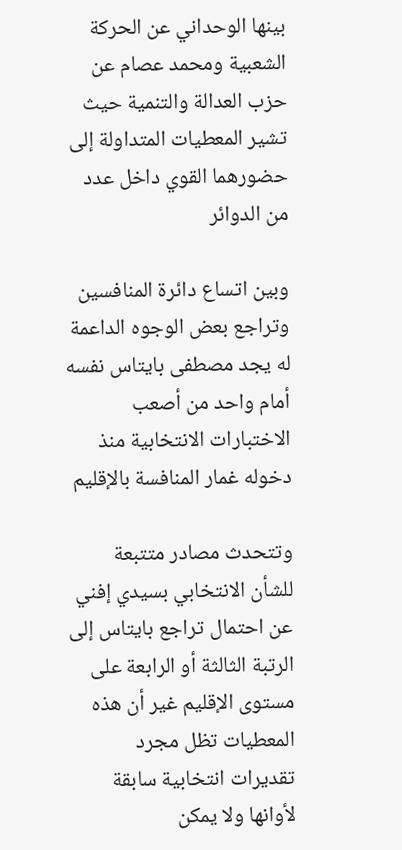بينها الوحداني عن الحركة الشعبية ومحمد عصام عن حزب العدالة والتنمية حيث تشير المعطيات المتداولة إلى حضورهما القوي داخل عدد من الدوائر

وبين اتساع دائرة المنافسين وتراجع بعض الوجوه الداعمة له يجد مصطفى بايتاس نفسه أمام واحد من أصعب الاختبارات الانتخابية منذ دخوله غمار المنافسة بالإقليم

وتتحدث مصادر متتبعة للشأن الانتخابي بسيدي إفني عن احتمال تراجع بايتاس إلى الرتبة الثالثة أو الرابعة على مستوى الإقليم غير أن هذه المعطيات تظل مجرد تقديرات انتخابية سابقة لأوانها ولا يمكن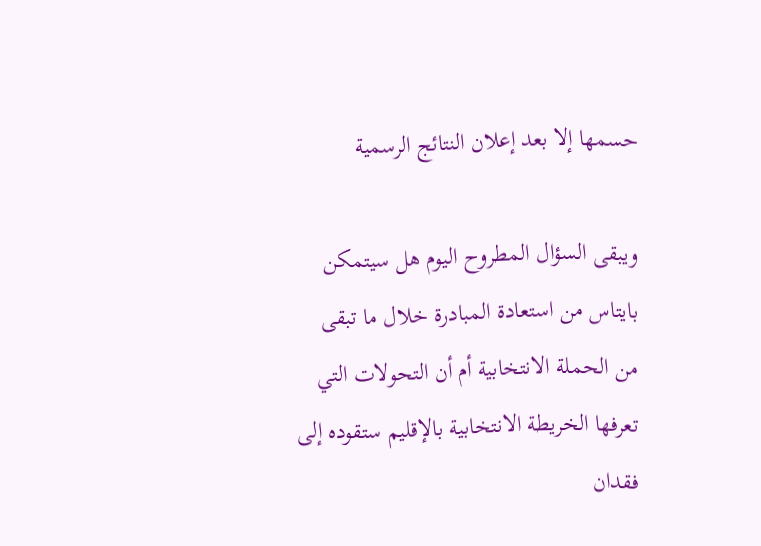حسمها إلا بعد إعلان النتائج الرسمية

ويبقى السؤال المطروح اليوم هل سيتمكن بايتاس من استعادة المبادرة خلال ما تبقى من الحملة الانتخابية أم أن التحولات التي تعرفها الخريطة الانتخابية بالإقليم ستقوده إلى فقدان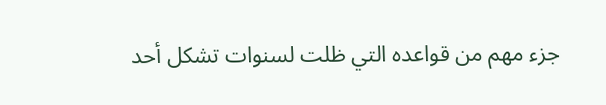جزء مهم من قواعده التي ظلت لسنوات تشكل أحد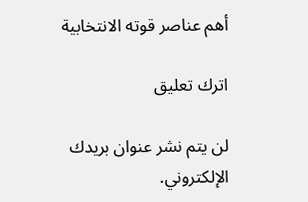أهم عناصر قوته الانتخابية

اترك تعليق

لن يتم نشر عنوان بريدك الإلكتروني.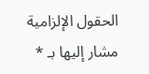الحقول الإلزامية مشار إليها بـ *